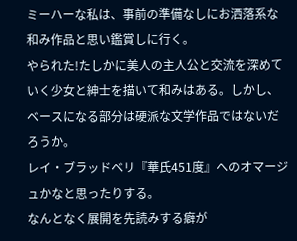ミーハーな私は、事前の準備なしにお洒落系な和み作品と思い鑑賞しに行く。
やられた!たしかに美人の主人公と交流を深めていく少女と紳士を描いて和みはある。しかし、ベースになる部分は硬派な文学作品ではないだろうか。
レイ・ブラッドベリ『華氏451度』へのオマージュかなと思ったりする。
なんとなく展開を先読みする癖が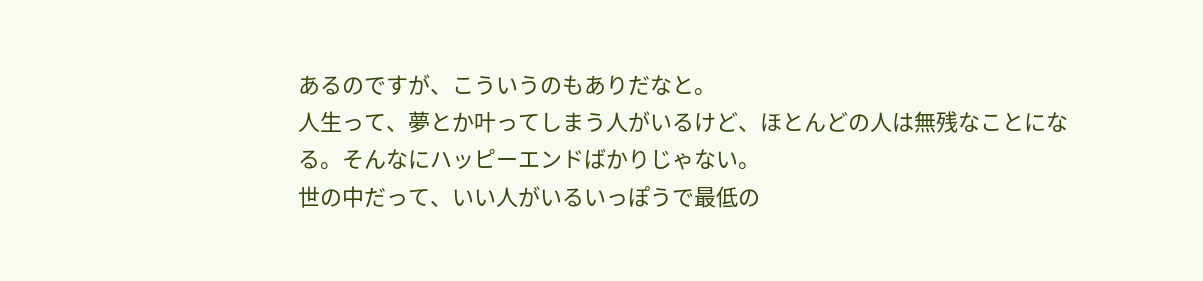あるのですが、こういうのもありだなと。
人生って、夢とか叶ってしまう人がいるけど、ほとんどの人は無残なことになる。そんなにハッピーエンドばかりじゃない。
世の中だって、いい人がいるいっぽうで最低の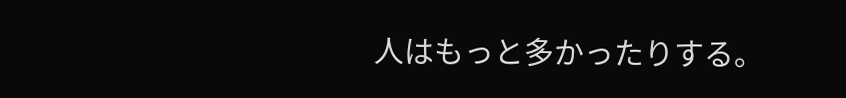人はもっと多かったりする。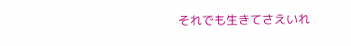それでも生きてさえいれ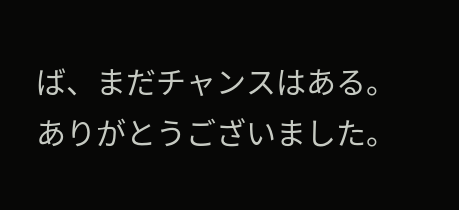ば、まだチャンスはある。
ありがとうございました。